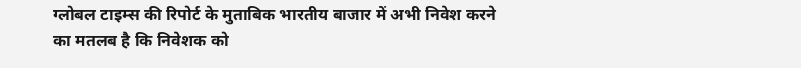ग्लोबल टाइम्स की रिपोर्ट के मुताबिक भारतीय बाजार में अभी निवेश करने का मतलब है कि निवेशक को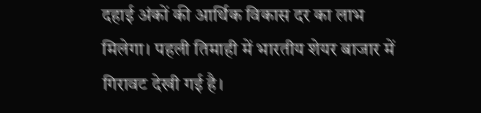दहाई अंकों की आर्थिक विकास दर का लाभ मिलेगा। पहली तिमाही में भारतीय शेयर बाजार में गिरावट देखी गई है।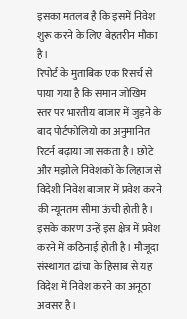इसका मतलब है कि इसमें निवेश शुरू करने के लिए बेहतरीन मौका है।
रिपोर्ट के मुताबिक एक रिसर्च से पाया गया है कि समान जोखिम स्तर पर भारतीय बाजार में जुड़ने के बाद पोर्टफोलियो का अनुमानित रिटर्न बढ़ाया जा सकता है। छोटे और मझोले निवेशकों के लिहाज से विदेशी निवेश बाजार में प्रवेश करने की न्यूनतम सीमा ऊंची होती है। इसके कारण उन्हें इस क्षेत्र में प्रवेश करने में कठिनाई होती है। मौजूदा संस्थागत ढांचा के हिसाब से यह विदेश में निवेश करने का अनूठा अवसर है।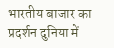भारतीय बाजार का प्रदर्शन दुनिया में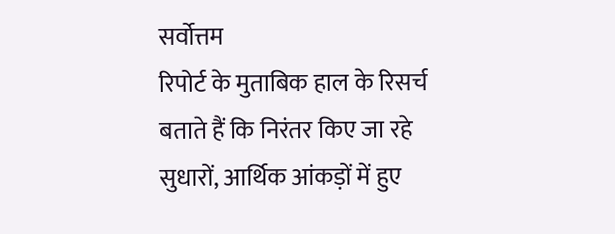सर्वोत्तम
रिपोर्ट के मुताबिक हाल के रिसर्च बताते हैं कि निरंतर किए जा रहे सुधारों, आर्थिक आंकड़ों में हुए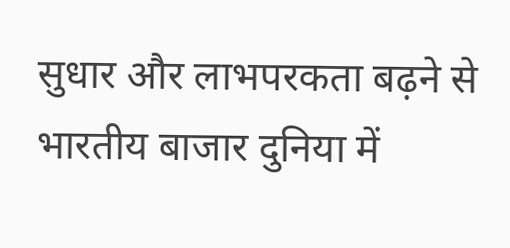सुधार और लाभपरकता बढ़ने से भारतीय बाजार दुनिया में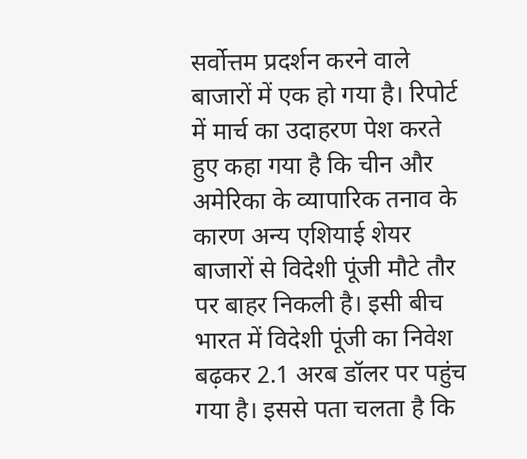सर्वोत्तम प्रदर्शन करने वाले बाजारों में एक हो गया है। रिपोर्ट में मार्च का उदाहरण पेश करते हुए कहा गया है कि चीन और अमेरिका के व्यापारिक तनाव के कारण अन्य एशियाई शेयर बाजारों से विदेशी पूंजी मौटे तौर पर बाहर निकली है। इसी बीच भारत में विदेशी पूंजी का निवेश बढ़कर 2.1 अरब डॉलर पर पहुंच गया है। इससे पता चलता है कि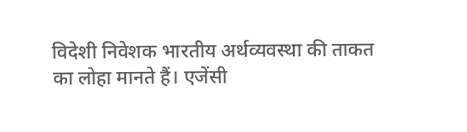विदेशी निवेशक भारतीय अर्थव्यवस्था की ताकत का लोहा मानते हैं। एजेंसी